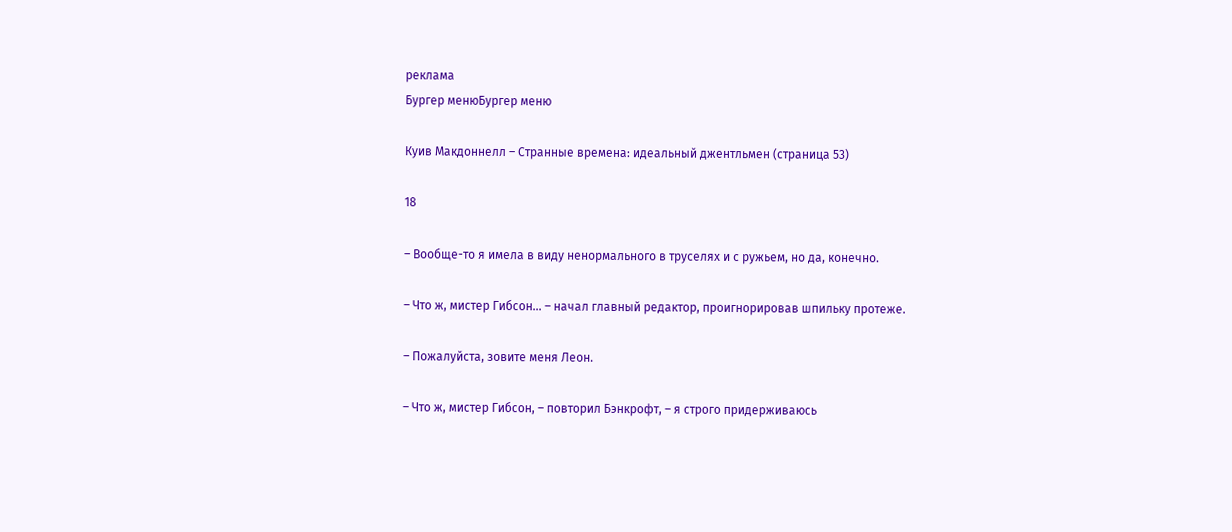реклама
Бургер менюБургер меню

Куив Макдоннелл – Странные времена: идеальный джентльмен (страница 53)

18

– Вообще-то я имела в виду ненормального в труселях и с ружьем, но да, конечно.

– Что ж, мистер Гибсон… – начал главный редактор, проигнорировав шпильку протеже.

– Пожалуйста, зовите меня Леон.

– Что ж, мистер Гибсон, – повторил Бэнкрофт, – я строго придерживаюсь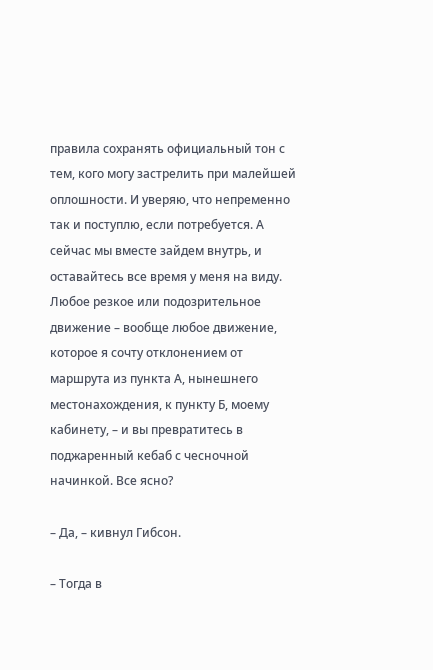правила сохранять официальный тон с тем, кого могу застрелить при малейшей оплошности. И уверяю, что непременно так и поступлю, если потребуется. А сейчас мы вместе зайдем внутрь, и оставайтесь все время у меня на виду. Любое резкое или подозрительное движение – вообще любое движение, которое я сочту отклонением от маршрута из пункта А, нынешнего местонахождения, к пункту Б, моему кабинету, – и вы превратитесь в поджаренный кебаб с чесночной начинкой. Все ясно?

– Да, – кивнул Гибсон.

– Тогда в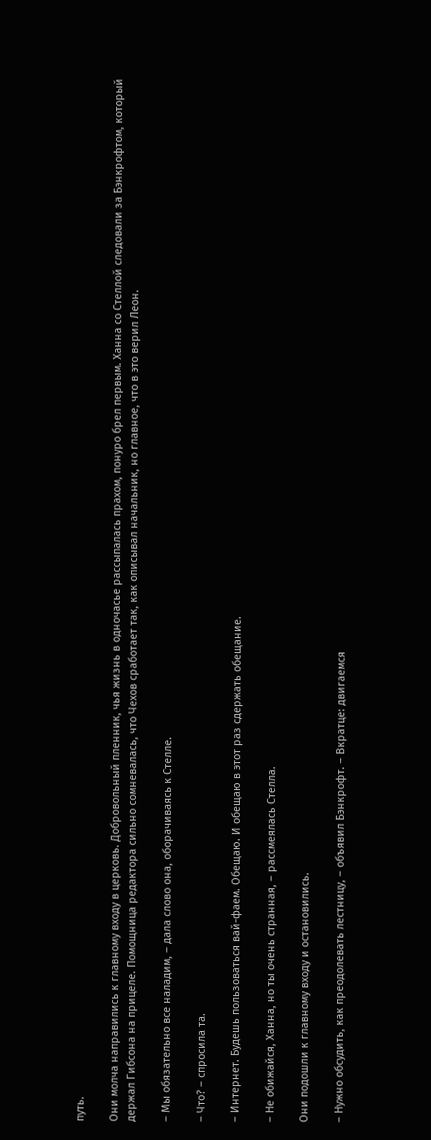путь.

Они молча направились к главному входу в церковь. Добровольный пленник, чья жизнь в одночасье рассыпалась прахом, понуро брел первым. Ханна со Стеллой следовали за Бэнкрофтом, который держал Гибсона на прицеле. Помощница редактора сильно сомневалась, что Чехов сработает так, как описывал начальник, но главное, что в это верил Леон.

– Мы обязательно все наладим, – дала слово она, оборачиваясь к Стелле.

– Что? – спросила та.

– Интернет. Будешь пользоваться вай-фаем. Обещаю. И обещаю в этот раз сдержать обещание.

– Не обижайся, Ханна, но ты очень странная, – рассмеялась Стелла.

Они подошли к главному входу и остановились.

– Нужно обсудить, как преодолевать лестницу, – объявил Бэнкрофт. – Вкратце: двигаемся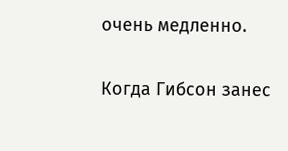очень медленно.

Когда Гибсон занес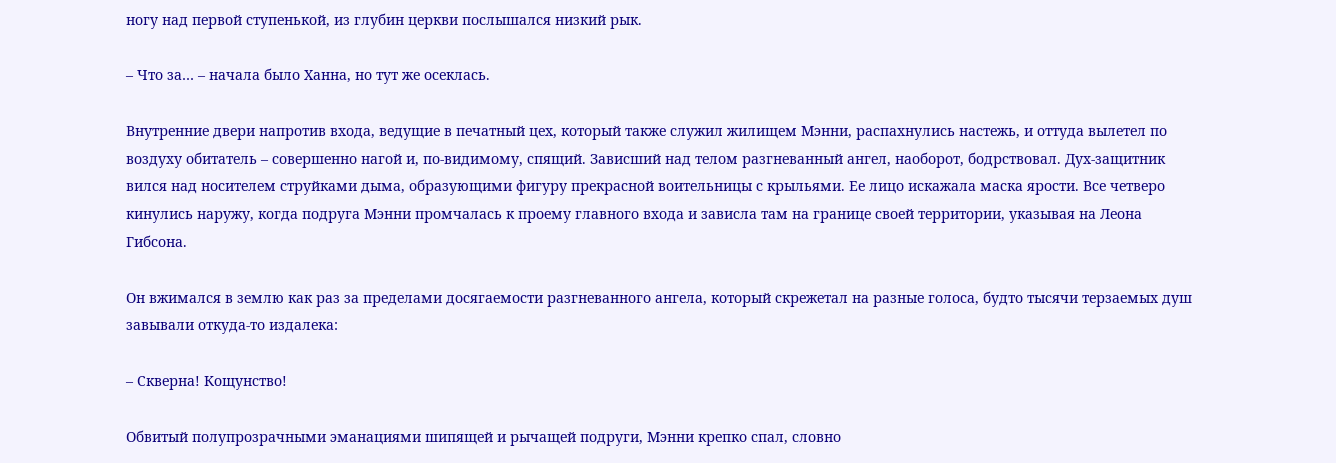ногу над первой ступенькой, из глубин церкви послышался низкий рык.

– Что за… – начала было Ханна, но тут же осеклась.

Внутренние двери напротив входа, ведущие в печатный цех, который также служил жилищем Мэнни, распахнулись настежь, и оттуда вылетел по воздуху обитатель – совершенно нагой и, по-видимому, спящий. Зависший над телом разгневанный ангел, наоборот, бодрствовал. Дух-защитник вился над носителем струйками дыма, образующими фигуру прекрасной воительницы с крыльями. Ее лицо искажала маска ярости. Все четверо кинулись наружу, когда подруга Мэнни промчалась к проему главного входа и зависла там на границе своей территории, указывая на Леона Гибсона.

Он вжимался в землю как раз за пределами досягаемости разгневанного ангела, который скрежетал на разные голоса, будто тысячи терзаемых душ завывали откуда-то издалека:

– Скверна! Кощунство!

Обвитый полупрозрачными эманациями шипящей и рычащей подруги, Мэнни крепко спал, словно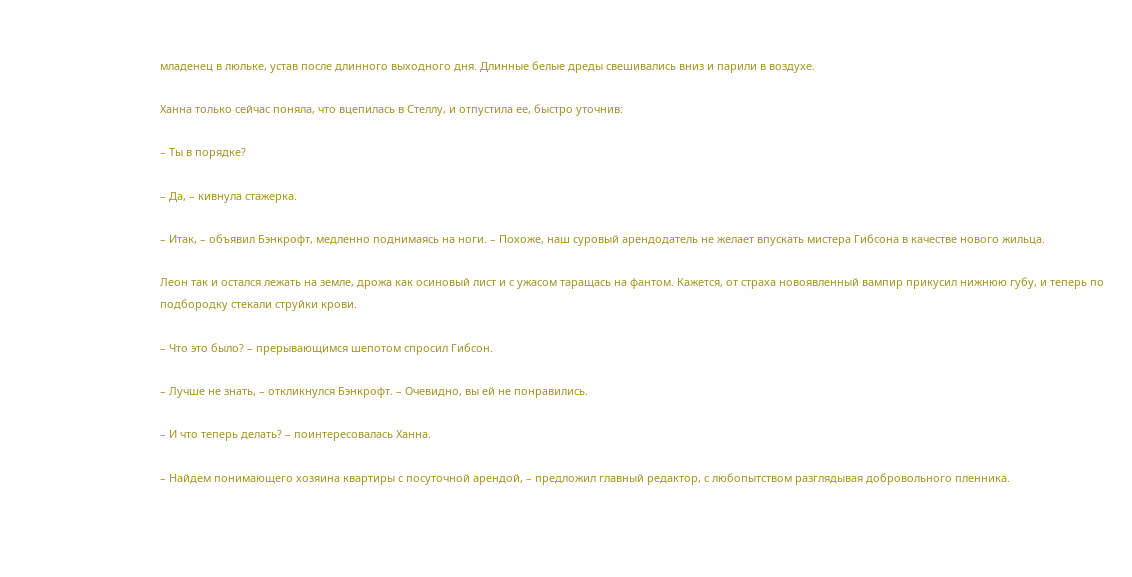младенец в люльке, устав после длинного выходного дня. Длинные белые дреды свешивались вниз и парили в воздухе.

Ханна только сейчас поняла, что вцепилась в Стеллу, и отпустила ее, быстро уточнив:

– Ты в порядке?

– Да, – кивнула стажерка.

– Итак, – объявил Бэнкрофт, медленно поднимаясь на ноги. – Похоже, наш суровый арендодатель не желает впускать мистера Гибсона в качестве нового жильца.

Леон так и остался лежать на земле, дрожа как осиновый лист и с ужасом таращась на фантом. Кажется, от страха новоявленный вампир прикусил нижнюю губу, и теперь по подбородку стекали струйки крови.

– Что это было? – прерывающимся шепотом спросил Гибсон.

– Лучше не знать, – откликнулся Бэнкрофт. – Очевидно, вы ей не понравились.

– И что теперь делать? – поинтересовалась Ханна.

– Найдем понимающего хозяина квартиры с посуточной арендой, – предложил главный редактор, с любопытством разглядывая добровольного пленника.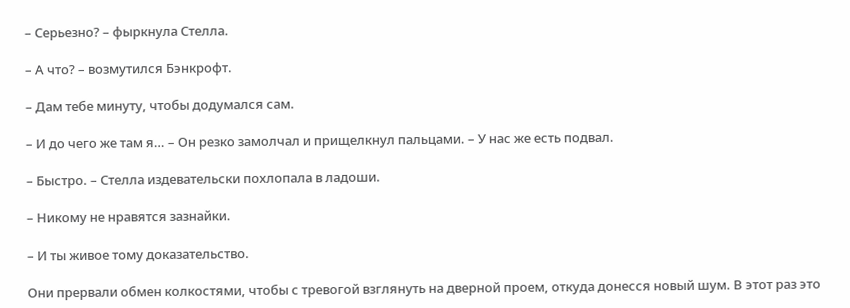– Серьезно? – фыркнула Стелла.

– А что? – возмутился Бэнкрофт.

– Дам тебе минуту, чтобы додумался сам.

– И до чего же там я… – Он резко замолчал и прищелкнул пальцами. – У нас же есть подвал.

– Быстро. – Стелла издевательски похлопала в ладоши.

– Никому не нравятся зазнайки.

– И ты живое тому доказательство.

Они прервали обмен колкостями, чтобы с тревогой взглянуть на дверной проем, откуда донесся новый шум. В этот раз это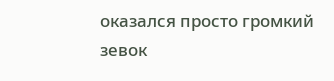оказался просто громкий зевок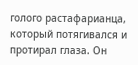голого растафарианца, который потягивался и протирал глаза. Он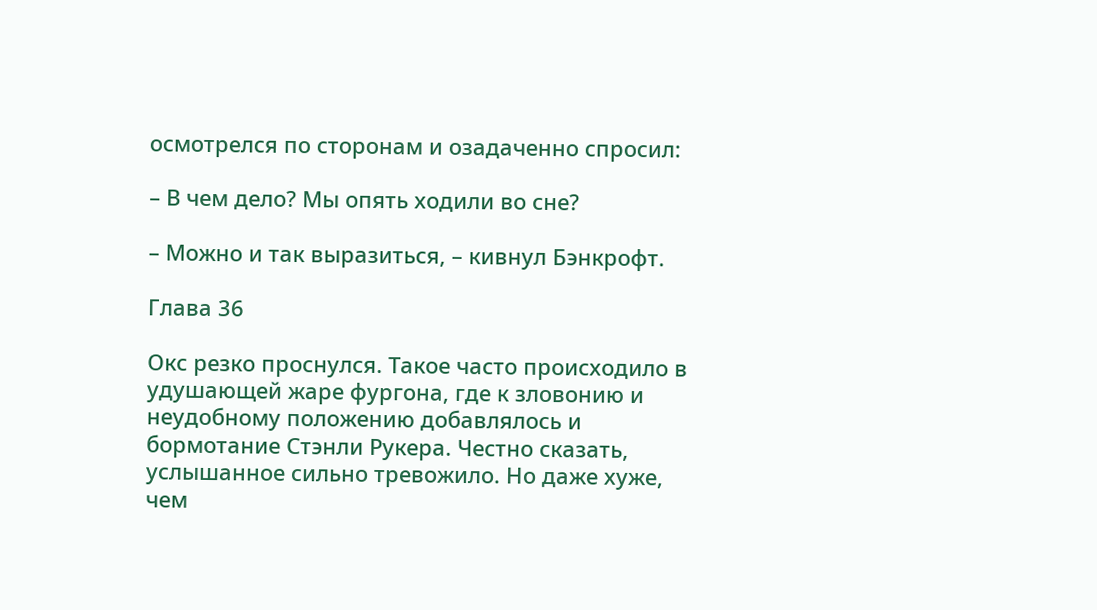осмотрелся по сторонам и озадаченно спросил:

– В чем дело? Мы опять ходили во сне?

– Можно и так выразиться, – кивнул Бэнкрофт.

Глава 36

Окс резко проснулся. Такое часто происходило в удушающей жаре фургона, где к зловонию и неудобному положению добавлялось и бормотание Стэнли Рукера. Честно сказать, услышанное сильно тревожило. Но даже хуже, чем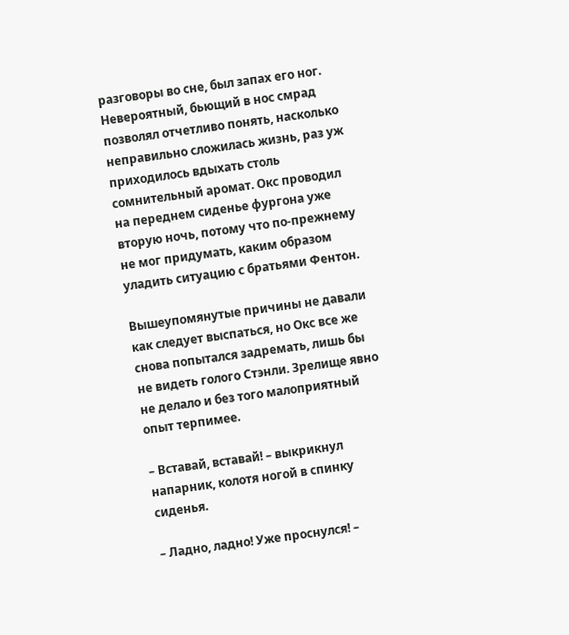разговоры во сне, был запах его ног. Невероятный, бьющий в нос смрад позволял отчетливо понять, насколько неправильно сложилась жизнь, раз уж приходилось вдыхать столь сомнительный аромат. Окс проводил на переднем сиденье фургона уже вторую ночь, потому что по-прежнему не мог придумать, каким образом уладить ситуацию с братьями Фентон.

Вышеупомянутые причины не давали как следует выспаться, но Окс все же снова попытался задремать, лишь бы не видеть голого Стэнли. Зрелище явно не делало и без того малоприятный опыт терпимее.

– Вставай, вставай! – выкрикнул напарник, колотя ногой в спинку сиденья.

– Ладно, ладно! Уже проснулся! –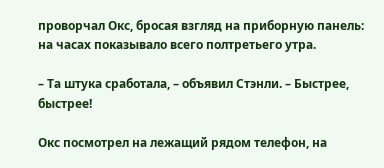проворчал Окс, бросая взгляд на приборную панель: на часах показывало всего полтретьего утра.

– Та штука сработала, – объявил Стэнли. – Быстрее, быстрее!

Окс посмотрел на лежащий рядом телефон, на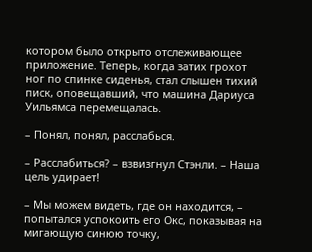котором было открыто отслеживающее приложение. Теперь, когда затих грохот ног по спинке сиденья, стал слышен тихий писк, оповещавший, что машина Дариуса Уильямса перемещалась.

– Понял, понял, расслабься.

– Расслабиться? – взвизгнул Стэнли. – Наша цель удирает!

– Мы можем видеть, где он находится, – попытался успокоить его Окс, показывая на мигающую синюю точку,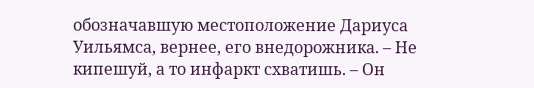обозначавшую местоположение Дариуса Уильямса, вернее, его внедорожника. – Не кипешуй, а то инфаркт схватишь. – Он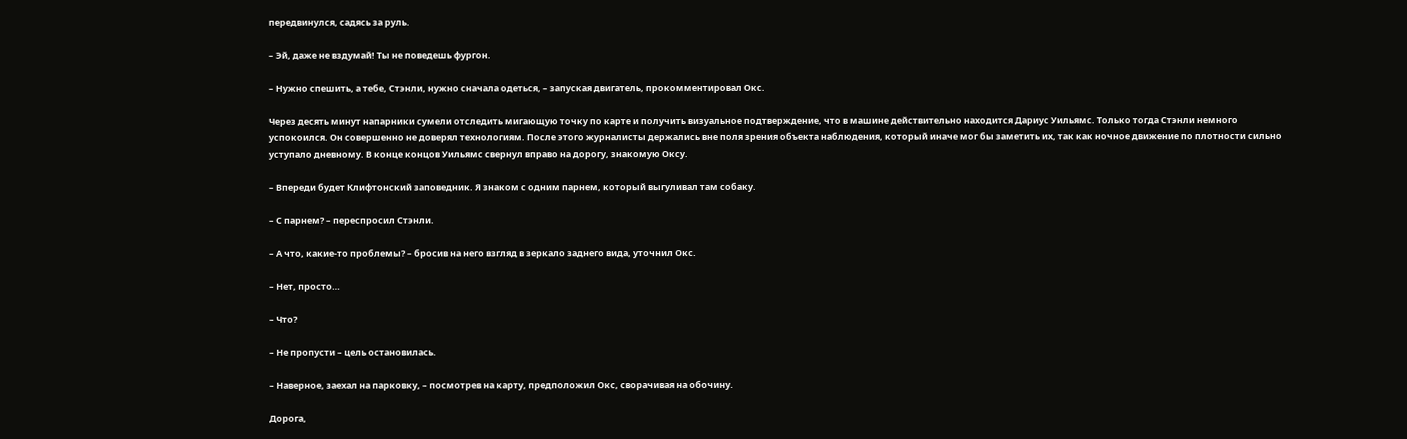передвинулся, садясь за руль.

– Эй, даже не вздумай! Ты не поведешь фургон.

– Нужно спешить, а тебе, Стэнли, нужно сначала одеться, – запуская двигатель, прокомментировал Окс.

Через десять минут напарники сумели отследить мигающую точку по карте и получить визуальное подтверждение, что в машине действительно находится Дариус Уильямс. Только тогда Стэнли немного успокоился. Он совершенно не доверял технологиям. После этого журналисты держались вне поля зрения объекта наблюдения, который иначе мог бы заметить их, так как ночное движение по плотности сильно уступало дневному. В конце концов Уильямс свернул вправо на дорогу, знакомую Оксу.

– Впереди будет Клифтонский заповедник. Я знаком с одним парнем, который выгуливал там собаку.

– С парнем? – переспросил Стэнли.

– А что, какие-то проблемы? – бросив на него взгляд в зеркало заднего вида, уточнил Окс.

– Нет, просто…

– Что?

– Не пропусти – цель остановилась.

– Наверное, заехал на парковку, – посмотрев на карту, предположил Окс, сворачивая на обочину.

Дорога,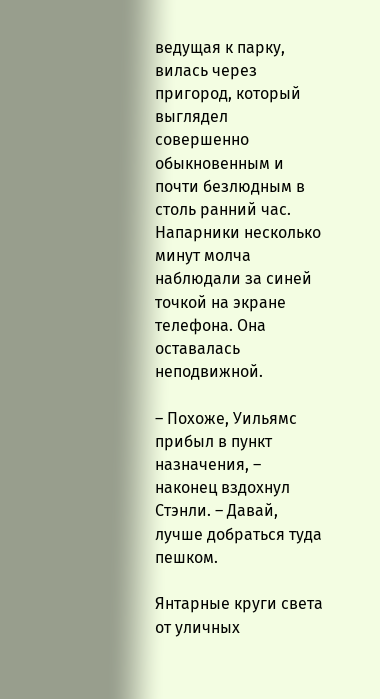ведущая к парку, вилась через пригород, который выглядел совершенно обыкновенным и почти безлюдным в столь ранний час. Напарники несколько минут молча наблюдали за синей точкой на экране телефона. Она оставалась неподвижной.

– Похоже, Уильямс прибыл в пункт назначения, – наконец вздохнул Стэнли. – Давай, лучше добраться туда пешком.

Янтарные круги света от уличных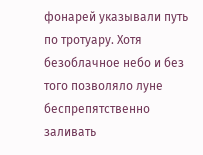фонарей указывали путь по тротуару. Хотя безоблачное небо и без того позволяло луне беспрепятственно заливать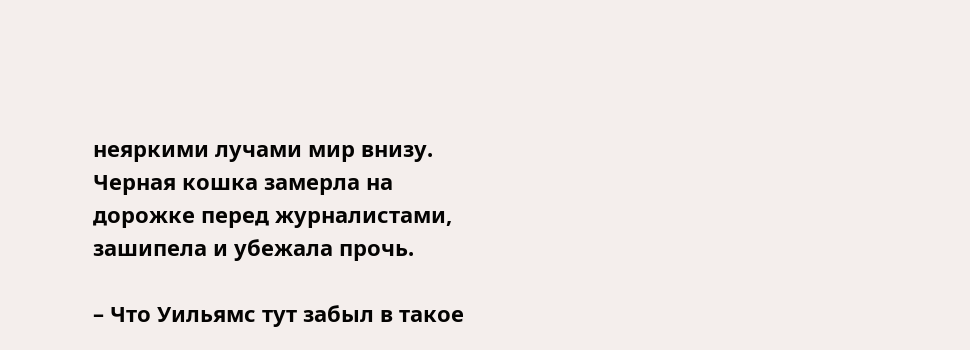неяркими лучами мир внизу. Черная кошка замерла на дорожке перед журналистами, зашипела и убежала прочь.

– Что Уильямс тут забыл в такое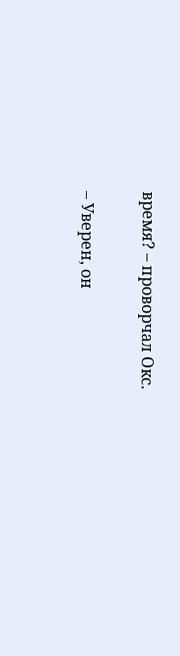время? – проворчал Окс.

– Уверен, он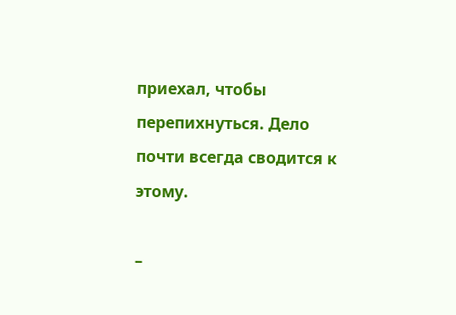приехал, чтобы перепихнуться. Дело почти всегда сводится к этому.

–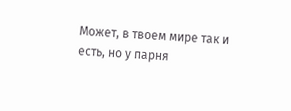Может, в твоем мире так и есть, но у парня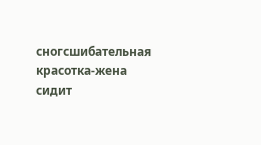сногсшибательная красотка-жена сидит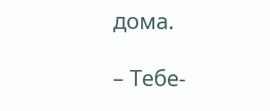дома.

– Тебе-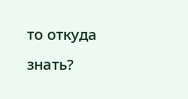то откуда знать?